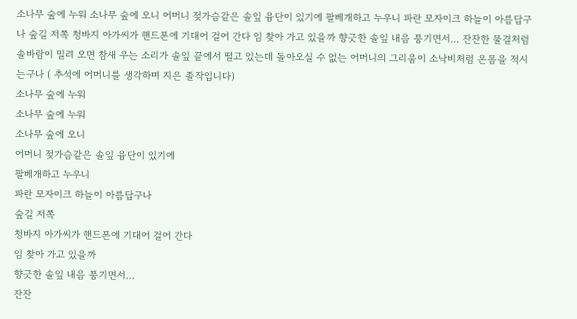소나무 숲에 누워 소나무 숲에 오니 어머니 젖가슴같은 솔잎 융단이 있기에 팔베개하고 누우니 파란 모자이크 하늘이 아름답구나 숲길 저쪽 청바지 아가씨가 핸드폰에 기대어 걸어 간다 임 찾아 가고 있을까 향긋한 솔잎 내음 풍기면서... 잔잔한 물결처럼 솔바람이 밀려 오면 참새 우는 소리가 솔잎 끝에서 떨고 있는데 돌아오실 수 없는 어머니의 그리움이 소낙비처럼 온몸을 적시는구나 ( 추석에 어머니를 생각하며 지은 졸작입니다)
소나무 숲에 누워
소나무 숲에 누워
소나무 숲에 오니
어머니 젖가슴같은 솔잎 융단이 있기에
팔베개하고 누우니
파란 모자이크 하늘이 아름답구나
숲길 저쪽
청바지 아가씨가 핸드폰에 기대어 걸어 간다
임 찾아 가고 있을까
향긋한 솔잎 내음 풍기면서...
잔잔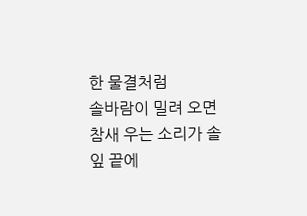한 물결처럼
솔바람이 밀려 오면
참새 우는 소리가 솔잎 끝에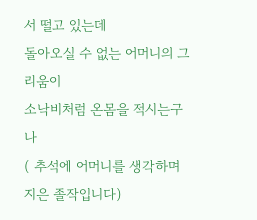서 떨고 있는데
돌아오실 수 없는 어머니의 그리움이
소낙비처럼 온몸을 적시는구나
( 추석에 어머니를 생각하며 지은 졸작입니다)